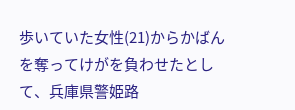歩いていた女性(21)からかばんを奪ってけがを負わせたとして、兵庫県警姫路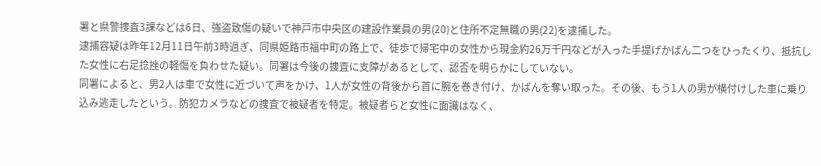署と県警捜査3課などは6日、強盗致傷の疑いで神戸市中央区の建設作業員の男(20)と住所不定無職の男(22)を逮捕した。
逮捕容疑は昨年12月11日午前3時過ぎ、同県姫路市福中町の路上で、徒歩で帰宅中の女性から現金約26万千円などが入った手提げかばん二つをひったくり、抵抗した女性に右足捻挫の軽傷を負わせた疑い。同署は今後の捜査に支障があるとして、認否を明らかにしていない。
同署によると、男2人は車で女性に近づいて声をかけ、1人が女性の背後から首に腕を巻き付け、かばんを奪い取った。その後、もう1人の男が横付けした車に乗り込み逃走したという。防犯カメラなどの捜査で被疑者を特定。被疑者らと女性に面識はなく、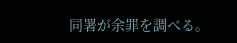同署が余罪を調べる。